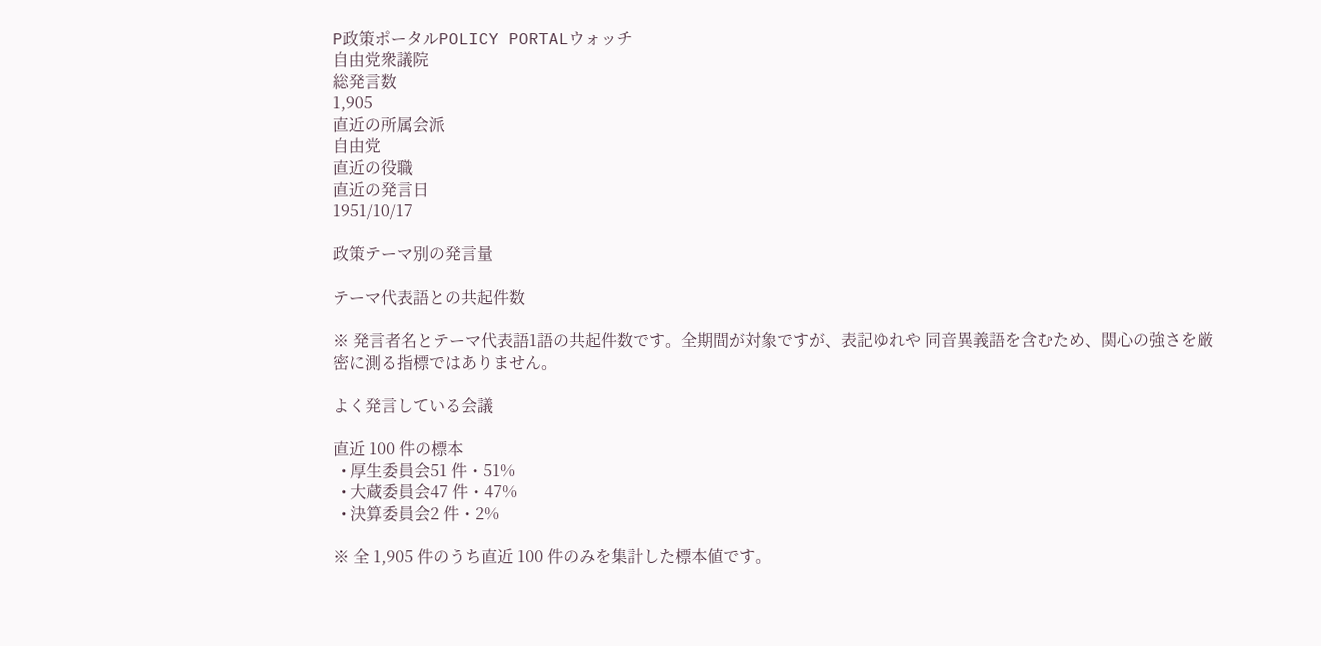P政策ポータルPOLICY PORTALウォッチ
自由党衆議院
総発言数
1,905
直近の所属会派
自由党
直近の役職
直近の発言日
1951/10/17

政策テーマ別の発言量

テーマ代表語との共起件数

※ 発言者名とテーマ代表語1語の共起件数です。全期間が対象ですが、表記ゆれや 同音異義語を含むため、関心の強さを厳密に測る指標ではありません。

よく発言している会議

直近 100 件の標本
  • 厚生委員会51 件・51%
  • 大蔵委員会47 件・47%
  • 決算委員会2 件・2%

※ 全 1,905 件のうち直近 100 件のみを集計した標本値です。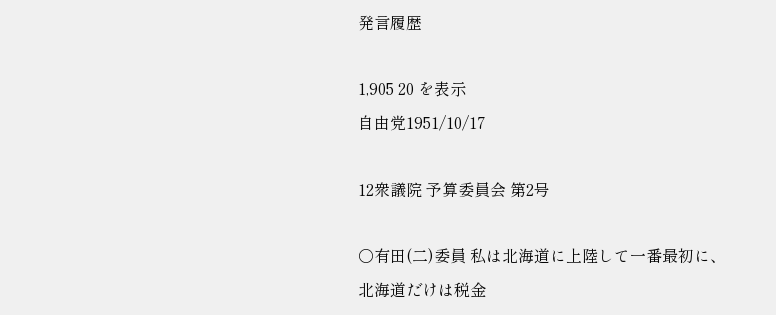発言履歴

1,905 20 を表示
自由党1951/10/17

12衆議院 予算委員会 第2号

○有田(二)委員 私は北海道に上陸して一番最初に、北海道だけは税金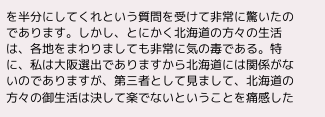を半分にしてくれという質問を受けて非常に驚いたのであります。しかし、とにかく北海道の方々の生活は、各地をまわりましても非常に気の毒である。特に、私は大阪選出でありますから北海道には関係がないのでありますが、第三者として見まして、北海道の方々の御生活は決して楽でないということを痛感した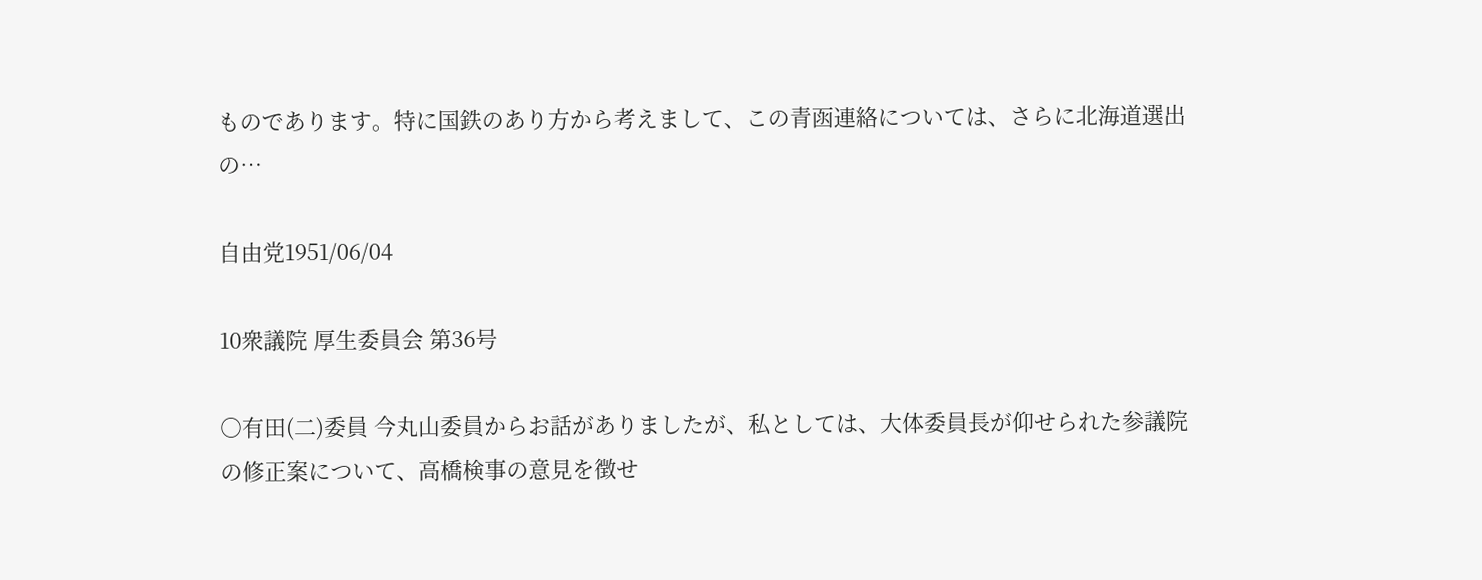ものであります。特に国鉄のあり方から考えまして、この青函連絡については、さらに北海道選出の…

自由党1951/06/04

10衆議院 厚生委員会 第36号

○有田(二)委員 今丸山委員からお話がありましたが、私としては、大体委員長が仰せられた参議院の修正案について、高橋検事の意見を徴せ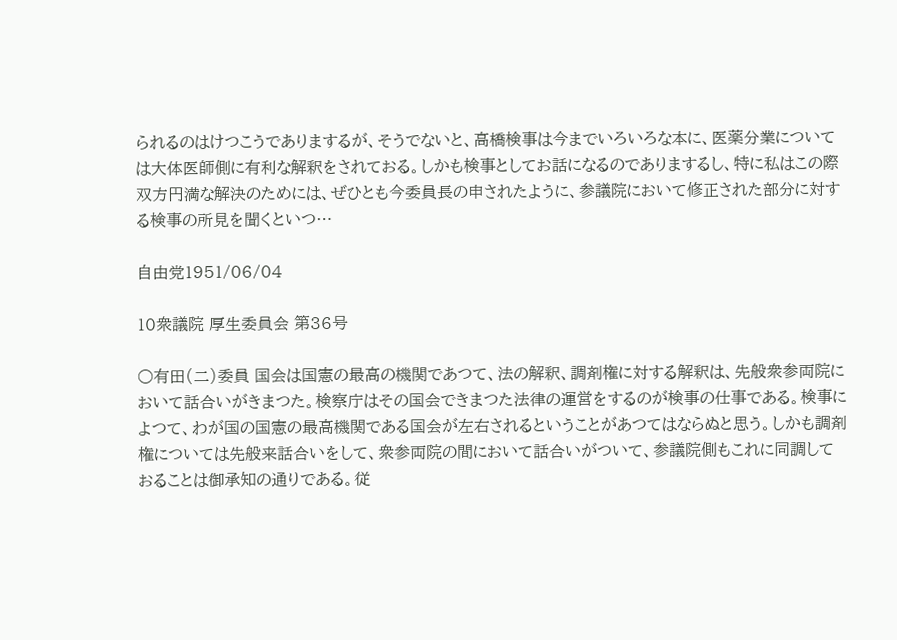られるのはけつこうでありまするが、そうでないと、高橋検事は今までいろいろな本に、医薬分業については大体医師側に有利な解釈をされておる。しかも検事としてお話になるのでありまするし、特に私はこの際双方円満な解決のためには、ぜひとも今委員長の申されたように、参議院において修正された部分に対する検事の所見を聞くといつ…

自由党1951/06/04

10衆議院 厚生委員会 第36号

○有田(二)委員 国会は国憲の最高の機関であつて、法の解釈、調剤権に対する解釈は、先般衆参両院において話合いがきまつた。検察庁はその国会できまつた法律の運営をするのが検事の仕事である。検事によつて、わが国の国憲の最高機関である国会が左右されるということがあつてはならぬと思う。しかも調剤権については先般来話合いをして、衆参両院の間において話合いがついて、参議院側もこれに同調しておることは御承知の通りである。従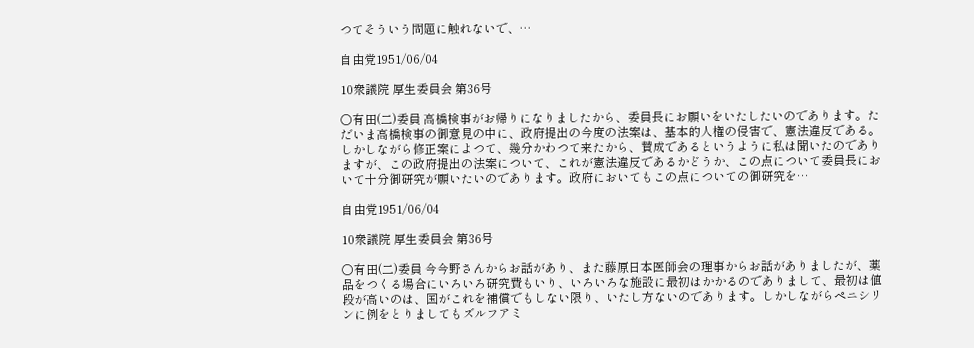つてそういう問題に触れないで、…

自由党1951/06/04

10衆議院 厚生委員会 第36号

○有田(二)委員 高橋検事がお帰りになりましたから、委員長にお願いをいたしたいのであります。ただいま高橋検事の御意見の中に、政府提出の今度の法案は、基本的人権の侵害で、憲法違反である。しかしながら修正案によつて、幾分かわつて来たから、賛成であるというように私は聞いたのでありますが、この政府提出の法案について、これが憲法違反であるかどうか、この点について委員長において十分御研究が願いたいのであります。政府においてもこの点についての御研究を…

自由党1951/06/04

10衆議院 厚生委員会 第36号

○有田(二)委員 今今野さんからお話があり、また藤原日本医師会の理事からお話がありましたが、薬品をつくる場合にいろいろ研究費もいり、いろいろな施設に最初はかかるのでありまして、最初は値段が高いのは、国がこれを補償でもしない限り、いたし方ないのであります。しかしながらペニシリンに例をとりましてもズルフアミ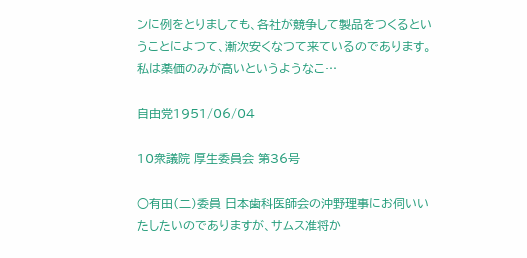ンに例をとりましても、各社が競争して製品をつくるということによつて、漸次安くなつて来ているのであります。私は薬価のみが高いというようなこ…

自由党1951/06/04

10衆議院 厚生委員会 第36号

○有田(二)委員 日本歯科医師会の沖野理事にお伺いいたしたいのでありますが、サムス准将か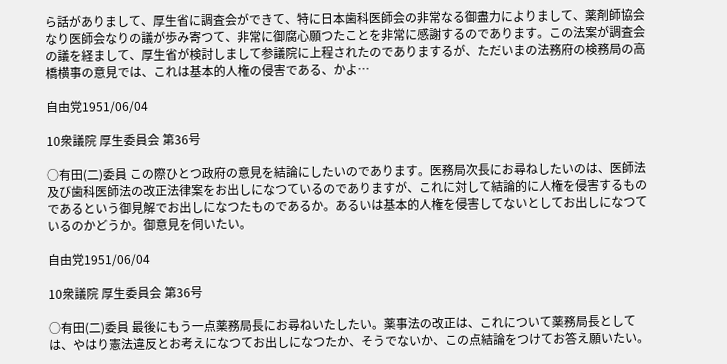ら話がありまして、厚生省に調査会ができて、特に日本歯科医師会の非常なる御盡力によりまして、薬剤師協会なり医師会なりの議が歩み寄つて、非常に御腐心願つたことを非常に感謝するのであります。この法案が調査会の議を経まして、厚生省が検討しまして参議院に上程されたのでありまするが、ただいまの法務府の検務局の高橋横事の意見では、これは基本的人権の侵害である、かよ…

自由党1951/06/04

10衆議院 厚生委員会 第36号

○有田(二)委員 この際ひとつ政府の意見を結論にしたいのであります。医務局次長にお尋ねしたいのは、医師法及び歯科医師法の改正法律案をお出しになつているのでありますが、これに対して結論的に人権を侵害するものであるという御見解でお出しになつたものであるか。あるいは基本的人権を侵害してないとしてお出しになつているのかどうか。御意見を伺いたい。

自由党1951/06/04

10衆議院 厚生委員会 第36号

○有田(二)委員 最後にもう一点薬務局長にお尋ねいたしたい。薬事法の改正は、これについて薬務局長としては、やはり憲法違反とお考えになつてお出しになつたか、そうでないか、この点結論をつけてお答え願いたい。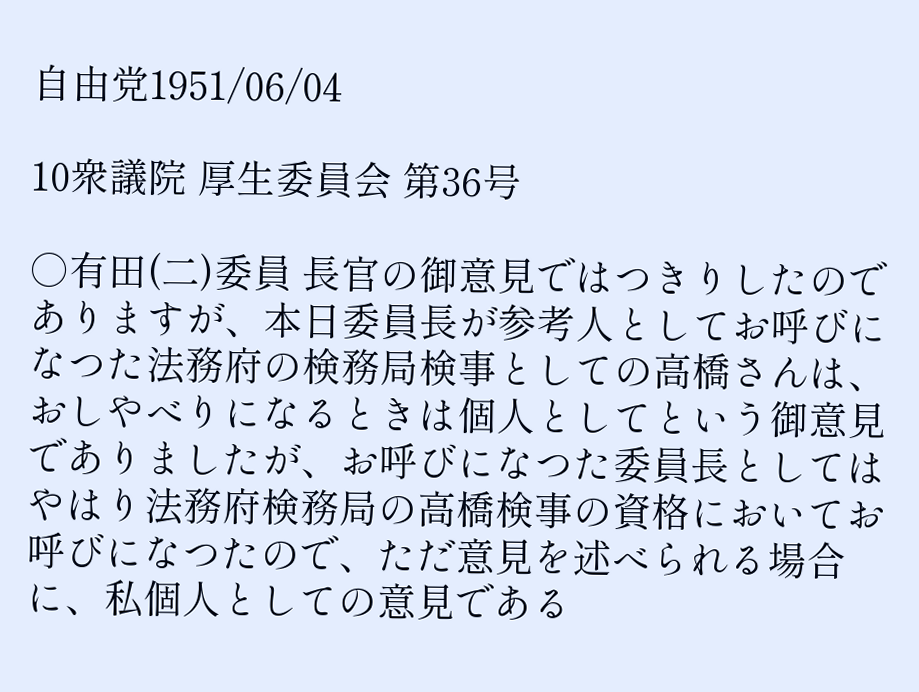自由党1951/06/04

10衆議院 厚生委員会 第36号

○有田(二)委員 長官の御意見ではつきりしたのでありますが、本日委員長が参考人としてお呼びになつた法務府の検務局検事としての高橋さんは、おしやべりになるときは個人としてという御意見でありましたが、お呼びになつた委員長としてはやはり法務府検務局の高橋検事の資格においてお呼びになつたので、ただ意見を述べられる場合に、私個人としての意見である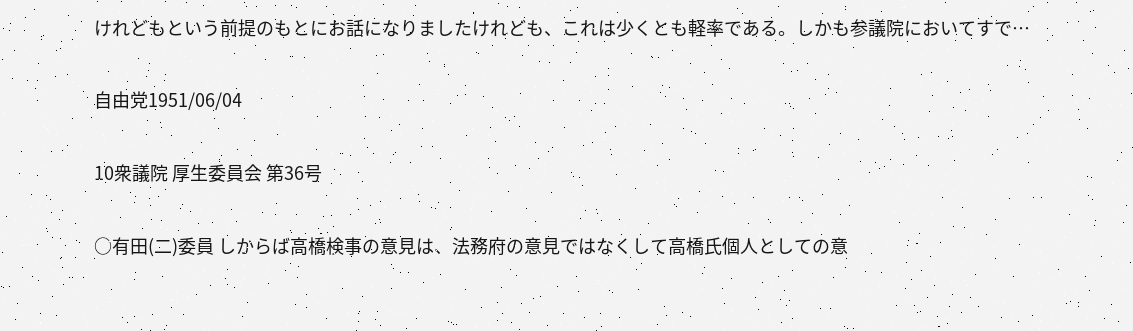けれどもという前提のもとにお話になりましたけれども、これは少くとも軽率である。しかも参議院においてすで…

自由党1951/06/04

10衆議院 厚生委員会 第36号

○有田(二)委員 しからば高橋検事の意見は、法務府の意見ではなくして高橋氏個人としての意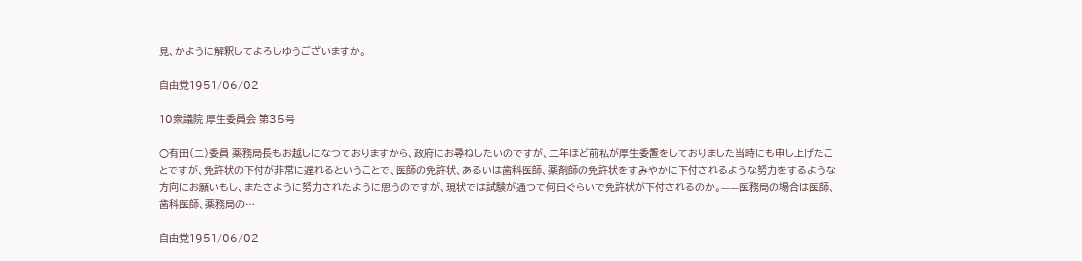見、かように解釈してよろしゆうございますか。

自由党1951/06/02

10衆議院 厚生委員会 第35号

○有田(二)委員 薬務局長もお越しになつておりますから、政府にお尋ねしたいのですが、二年ほど前私が厚生委置をしておりました当時にも申し上げたことですが、免許状の下付が非常に遅れるということで、医師の免許状、あるいは歯科医師、薬剤師の免許状をすみやかに下付されるような努力をするような方向にお願いもし、またさように努力されたように思うのですが、現状では試験が通つて何日ぐらいで免許状が下付されるのか。——医務局の場合は医師、歯科医師、薬務局の…

自由党1951/06/02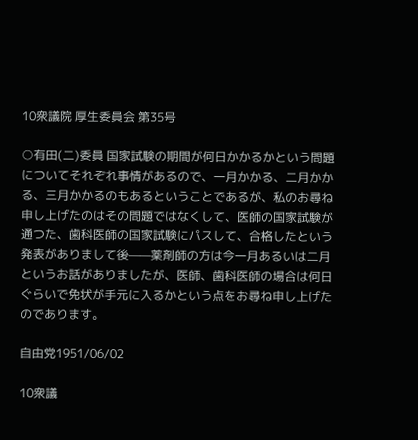10衆議院 厚生委員会 第35号

○有田(二)委員 国家試験の期間が何日かかるかという問題についてそれぞれ事情があるので、一月かかる、二月かかる、三月かかるのもあるということであるが、私のお尋ね申し上げたのはその問題ではなくして、医師の国家試験が通つた、歯科医師の国家試験にパスして、合格したという発表がありまして後——薬剤師の方は今一月あるいは二月というお話がありましたが、医師、歯科医師の場合は何日ぐらいで免状が手元に入るかという点をお尋ね申し上げたのであります。

自由党1951/06/02

10衆議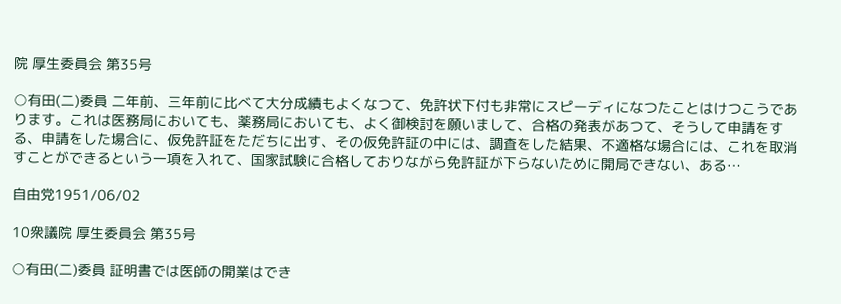院 厚生委員会 第35号

○有田(二)委員 二年前、三年前に比べて大分成績もよくなつて、免許状下付も非常にスピーディになつたことはけつこうであります。これは医務局においても、薬務局においても、よく御検討を願いまして、合格の発表があつて、そうして申請をする、申請をした場合に、仮免許証をただちに出す、その仮免許証の中には、調査をした結果、不適格な場合には、これを取消すことができるという一項を入れて、国家試験に合格しておりながら免許証が下らないために開局できない、ある…

自由党1951/06/02

10衆議院 厚生委員会 第35号

○有田(二)委員 証明書では医師の開業はでき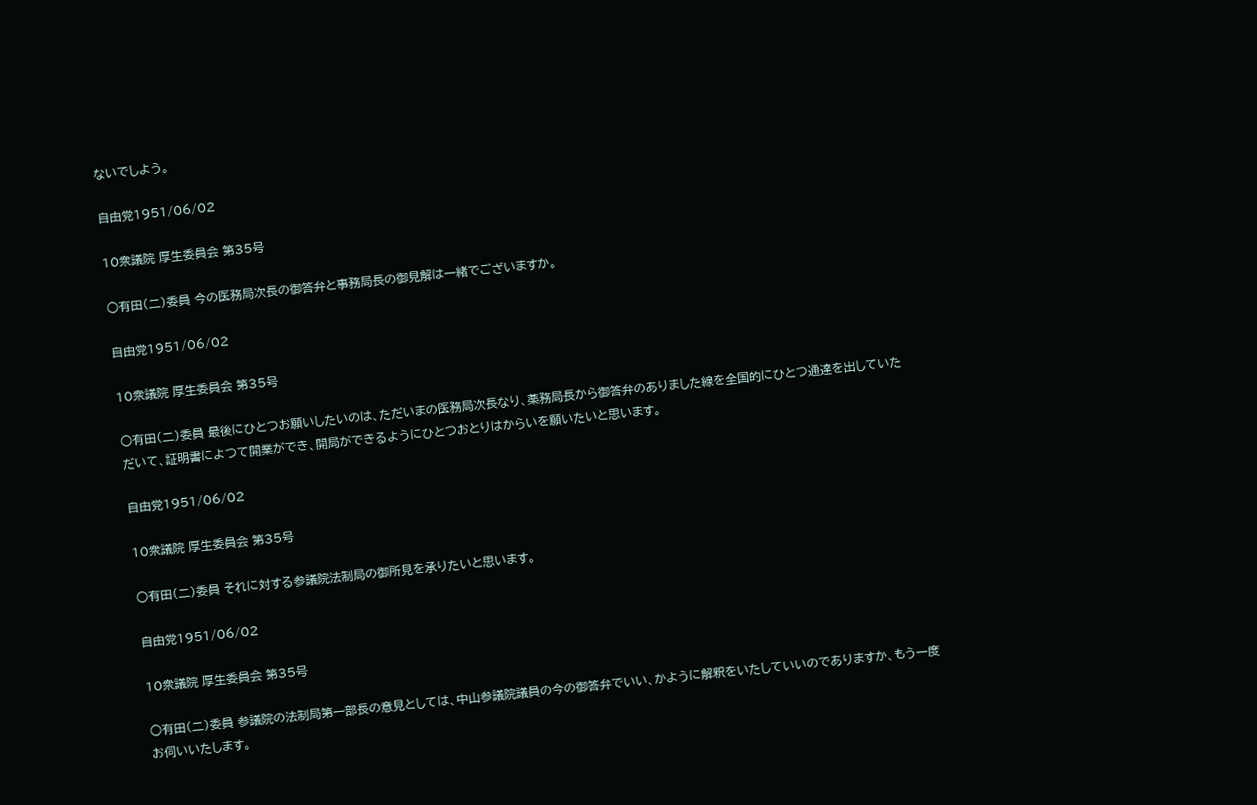ないでしよう。

自由党1951/06/02

10衆議院 厚生委員会 第35号

○有田(二)委員 今の医務局次長の御答弁と事務局長の御見解は一緒でございますか。

自由党1951/06/02

10衆議院 厚生委員会 第35号

○有田(二)委員 最後にひとつお願いしたいのは、ただいまの医務局次長なり、薬務局長から御答弁のありました線を全国的にひとつ通達を出していただいて、証明書によつて開業ができ、開局ができるようにひとつおとりはからいを願いたいと思います。

自由党1951/06/02

10衆議院 厚生委員会 第35号

○有田(二)委員 それに対する参議院法制局の御所見を承りたいと思います。

自由党1951/06/02

10衆議院 厚生委員会 第35号

○有田(二)委員 参議院の法制局第一部長の意見としては、中山参議院議員の今の御答弁でいい、かように解釈をいたしていいのでありますか、もう一度お伺いいたします。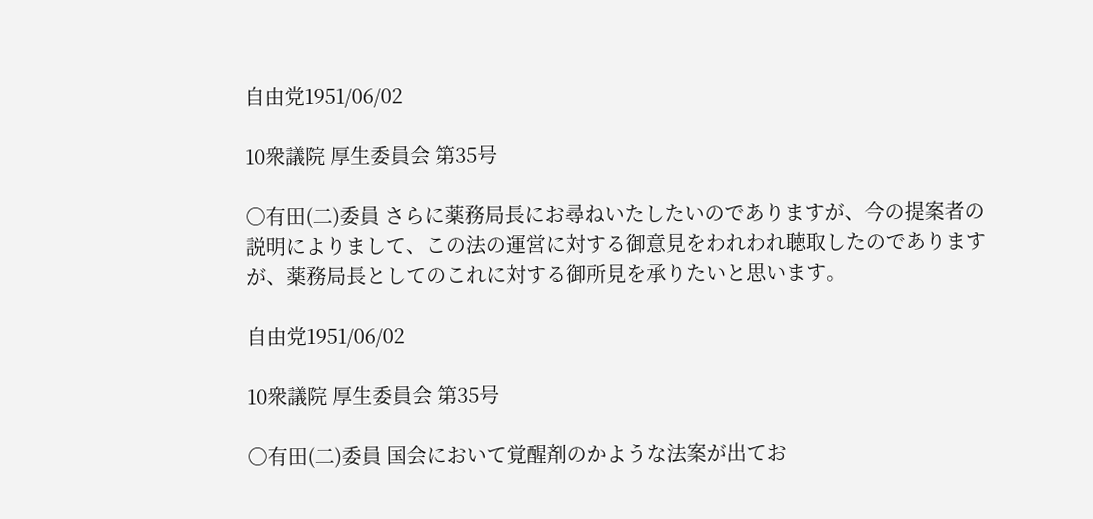自由党1951/06/02

10衆議院 厚生委員会 第35号

○有田(二)委員 さらに薬務局長にお尋ねいたしたいのでありますが、今の提案者の説明によりまして、この法の運営に対する御意見をわれわれ聴取したのでありますが、薬務局長としてのこれに対する御所見を承りたいと思います。

自由党1951/06/02

10衆議院 厚生委員会 第35号

○有田(二)委員 国会において覚醒剤のかような法案が出てお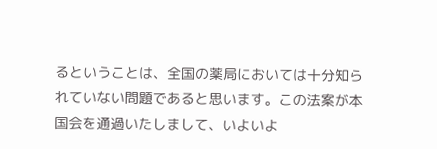るということは、全国の薬局においては十分知られていない問題であると思います。この法案が本国会を通過いたしまして、いよいよ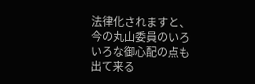法律化されますと、今の丸山委員のいろいろな御心配の点も出て来る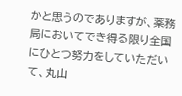かと思うのでありますが、薬務局においてでき得る限り全国にひとつ努力をしていただいて、丸山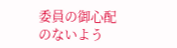委員の御心配のないよう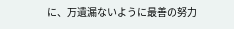に、万遺漏ないように最善の努力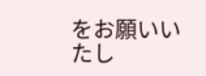をお願いいたし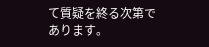て質疑を終る次第であります。